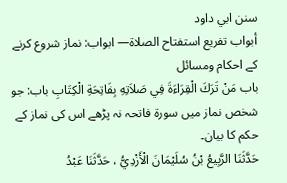سنن ابي داود
أبواب تفريع استفتاح الصلاة— ابواب: نماز شروع کرنے کے احکام ومسائل
باب مَنْ تَرَكَ الْقِرَاءَةَ فِي صَلاَتِهِ بِفَاتِحَةِ الْكِتَابِ باب: جو شخص نماز میں سورۃ فاتحہ نہ پڑھے اس کی نماز کے حکم کا بیان۔
حَدَّثَنَا الرَّبِيعُ بْنُ سُلَيْمَانَ الْأَزْدِيُّ ، حَدَّثَنَا عَبْدُ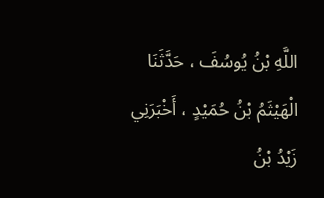اللَّهِ بْنُ يُوسُفَ ، حَدَّثَنَا الْهَيْثَمُ بْنُ حُمَيْدٍ ، أَخْبَرَنِي زَيْدُ بْنُ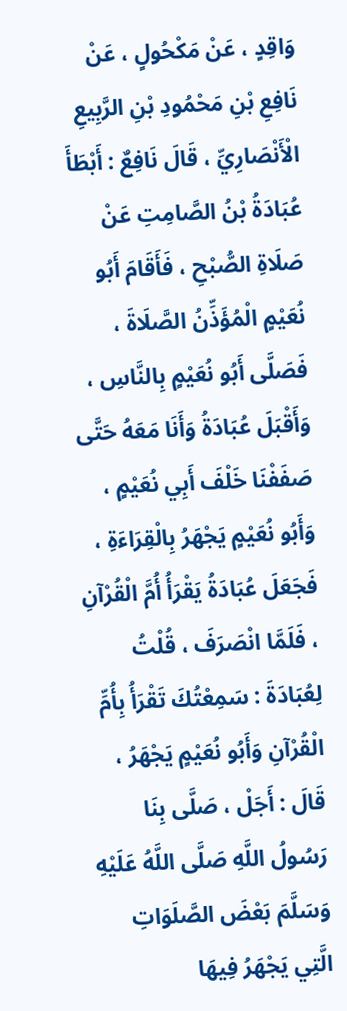وَاقِدٍ ، عَنْ مَكْحُولٍ ، عَنْ نَافِعِ بْنِ مَحْمُودِ بْنِ الرَّبِيعِ الْأَنْصَارِيِّ ، قَالَ نَافِعٌ : أَبْطَأَ عُبَادَةُ بْنُ الصَّامِتِ عَنْ صَلَاةِ الصُّبْحِ ، فَأَقَامَ أَبُو نُعَيْمٍ الْمُؤَذِّنُ الصَّلَاةَ ، فَصَلَّى أَبُو نُعَيْمٍ بِالنَّاسِ ، وَأَقْبَلَ عُبَادَةُ وَأَنَا مَعَهُ حَتَّى صَفَفْنَا خَلْفَ أَبِي نُعَيْمٍ ، وَأَبُو نُعَيْمٍ يَجْهَرُ بِالْقِرَاءَةِ ، فَجَعَلَ عُبَادَةُ يَقْرَأُ أُمَّ الْقُرْآنِ ، فَلَمَّا انْصَرَفَ ، قُلْتُ لِعُبَادَةَ : سَمِعْتُكَ تَقْرَأُ بِأُمِّ الْقُرْآنِ وَأَبُو نُعَيْمٍ يَجْهَرُ ، قَالَ : أَجَلْ ، صَلَّى بِنَا رَسُولُ اللَّهِ صَلَّى اللَّهُ عَلَيْهِ وَسَلَّمَ بَعْضَ الصَّلَوَاتِ الَّتِي يَجْهَرُ فِيهَا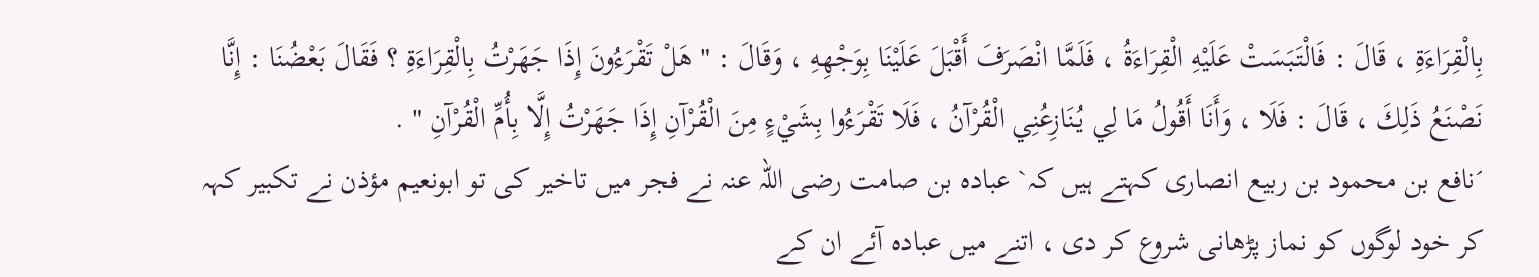بِالْقِرَاءَةِ ، قَالَ : فَالْتَبَسَتْ عَلَيْهِ الْقِرَاءَةُ ، فَلَمَّا انْصَرَفَ أَقْبَلَ عَلَيْنَا بِوَجْهِهِ ، وَقَالَ : " هَلْ تَقْرَءُونَ إِذَا جَهَرْتُ بِالْقِرَاءَةِ ؟ فَقَالَ بَعْضُنَا : إِنَّا نَصْنَعُ ذَلِكَ ، قَالَ : فَلَا ، وَأَنَا أَقُولُ مَا لِي يُنَازِعُنِي الْقُرْآنُ ، فَلَا تَقْرَءُوا بِشَيْءٍ مِنَ الْقُرْآنِ إِذَا جَهَرْتُ إِلَّا بِأُمِّ الْقُرْآنِ " .
´نافع بن محمود بن ربیع انصاری کہتے ہیں کہ` عبادہ بن صامت رضی اللہ عنہ نے فجر میں تاخیر کی تو ابونعیم مؤذن نے تکبیر کہہ کر خود لوگوں کو نماز پڑھانی شروع کر دی ، اتنے میں عبادہ آئے ان کے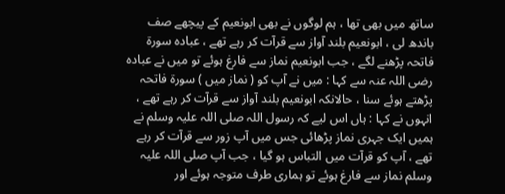ساتھ میں بھی تھا ، ہم لوگوں نے بھی ابونعیم کے پیچھے صف باندھ لی ، ابونعیم بلند آواز سے قرآت کر رہے تھے ، عبادہ سورۃ فاتحہ پڑھنے لگے ، جب ابونعیم نماز سے فارغ ہوئے تو میں نے عبادہ رضی اللہ عنہ سے کہا : میں نے آپ کو ( نماز میں ) سورۃ فاتحہ پڑھتے ہوئے سنا ، حالانکہ ابونعیم بلند آواز سے قرآت کر رہے تھے ، انہوں نے کہا : ہاں اس لیے کہ رسول اللہ صلی اللہ علیہ وسلم نے ہمیں ایک جہری نماز پڑھائی جس میں آپ زور سے قرآت کر رہے تھے ، آپ کو قرآت میں التباس ہو گیا ، جب آپ صلی اللہ علیہ وسلم نماز سے فارغ ہوئے تو ہماری طرف متوجہ ہوئے اور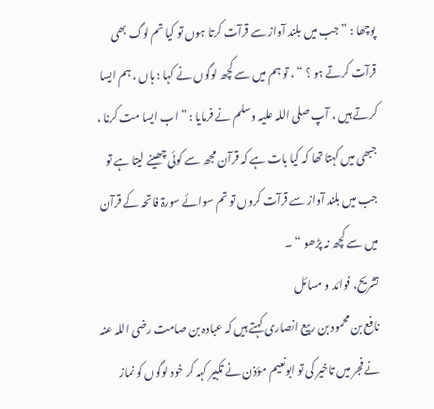پوچھا : ” جب میں بلند آواز سے قرآت کرتا ہوں تو کیا تم لوگ بھی قرآت کرتے ہو ؟ “ ، تو ہم میں سے کچھ لوگوں نے کہا : ہاں ، ہم ایسا کرتے ہیں ، آپ صلی اللہ علیہ وسلم نے فرمایا : ” اب ایسا مت کرنا ، جبھی میں کہتا تھا کہ کیا بات ہے کہ قرآن مجھ سے کوئی چھینے لیتا ہے تو جب میں بلند آواز سے قرآت کروں تو تم سوائے سورۃ فاتحہ کے قرآن میں سے کچھ نہ پڑھو “ ۔
تشریح، فوائد و مسائل
نافع بن محمود بن ربیع انصاری کہتے ہیں کہ عبادہ بن صامت رضی اللہ عنہ نے فجر میں تاخیر کی تو ابونعیم مؤذن نے تکبیر کہہ کر خود لوگوں کو نماز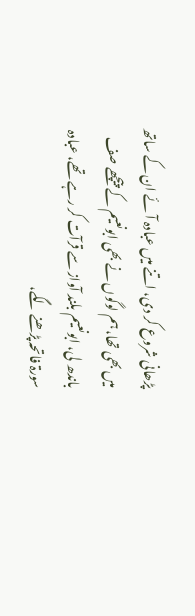پڑھانی شروع کر دی، اتنے میں عبادہ آئے ان کے ساتھ میں بھی تھا، ہم لوگوں نے بھی ابونعیم کے پیچھے صف باندھ لی، ابونعیم بلند آواز سے قرآت کر رہے تھے، عبادہ سورۃ فاتحہ پڑھنے لگے،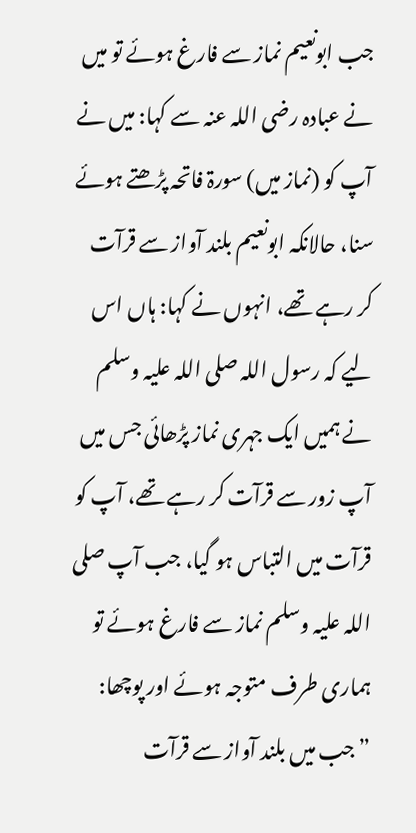جب ابونعیم نماز سے فارغ ہوئے تو میں نے عبادہ رضی اللہ عنہ سے کہا: میں نے آپ کو (نماز میں) سورۃ فاتحہ پڑھتے ہوئے سنا، حالانکہ ابونعیم بلند آواز سے قرآت کر رہے تھے، انہوں نے کہا: ہاں اس لیے کہ رسول اللہ صلی اللہ علیہ وسلم نے ہمیں ایک جہری نماز پڑھائی جس میں آپ زور سے قرآت کر رہے تھے، آپ کو قرآت میں التباس ہو گیا، جب آپ صلی اللہ علیہ وسلم نماز سے فارغ ہوئے تو ہماری طرف متوجہ ہوئے اور پوچھا: ”جب میں بلند آواز سے قرآت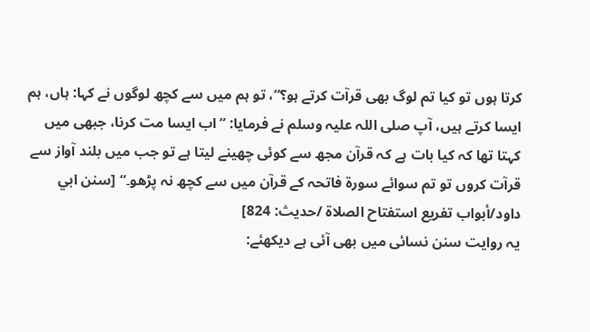کرتا ہوں تو کیا تم لوگ بھی قرآت کرتے ہو؟“، تو ہم میں سے کچھ لوگوں نے کہا: ہاں، ہم ایسا کرتے ہیں، آپ صلی اللہ علیہ وسلم نے فرمایا: ”اب ایسا مت کرنا، جبھی میں کہتا تھا کہ کیا بات ہے کہ قرآن مجھ سے کوئی چھینے لیتا ہے تو جب میں بلند آواز سے قرآت کروں تو تم سوائے سورۃ فاتحہ کے قرآن میں سے کچھ نہ پڑھو۔“ [سنن ابي داود/أبواب تفريع استفتاح الصلاة /حدیث: 824]
یہ روایت سنن نسائی میں بھی آئی ہے دیکھئے: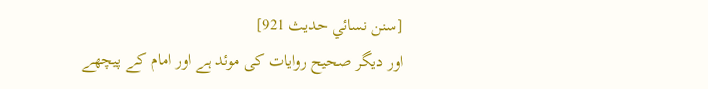[سنن نسائي حديث 921]
اور دیگر صحیح روایات کی موئد ہے اور امام کے پیچھے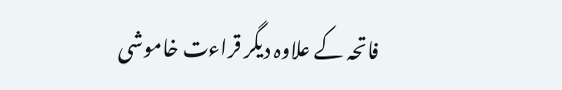فاتحہ کے علاوہ دیگر قراءت خاموشی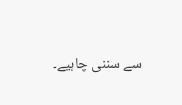سے سننی چاہیے۔